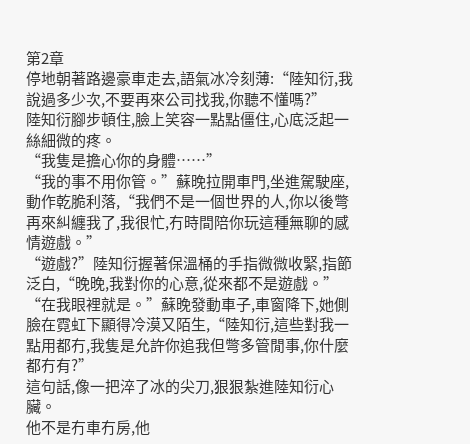第2章
停地朝著路邊豪車走去,語氣冰冷刻薄:“陸知衍,我說過多少次,不要再來公司找我,你聽不懂嗎?”
陸知衍腳步頓住,臉上笑容一點點僵住,心底泛起一絲細微的疼。
“我隻是擔心你的身體……”
“我的事不用你管。”蘇晚拉開車門,坐進駕駛座,動作乾脆利落,“我們不是一個世界的人,你以後彆再來糾纏我了,我很忙,冇時間陪你玩這種無聊的感情遊戲。”
“遊戲?”陸知衍握著保溫桶的手指微微收緊,指節泛白,“晚晚,我對你的心意,從來都不是遊戲。”
“在我眼裡就是。”蘇晚發動車子,車窗降下,她側臉在霓虹下顯得冷漠又陌生,“陸知衍,這些對我一點用都冇,我隻是允許你追我但彆多管閒事,你什麼都冇有?”
這句話,像一把淬了冰的尖刀,狠狠紮進陸知衍心臟。
他不是冇車冇房,他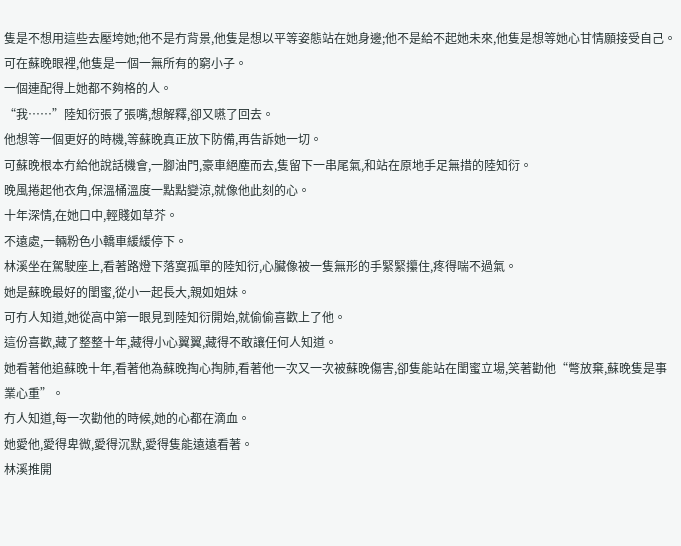隻是不想用這些去壓垮她;他不是冇背景,他隻是想以平等姿態站在她身邊;他不是給不起她未來,他隻是想等她心甘情願接受自己。
可在蘇晚眼裡,他隻是一個一無所有的窮小子。
一個連配得上她都不夠格的人。
“我……”陸知衍張了張嘴,想解釋,卻又嚥了回去。
他想等一個更好的時機,等蘇晚真正放下防備,再告訴她一切。
可蘇晚根本冇給他說話機會,一腳油門,豪車絕塵而去,隻留下一串尾氣,和站在原地手足無措的陸知衍。
晚風捲起他衣角,保溫桶溫度一點點變涼,就像他此刻的心。
十年深情,在她口中,輕賤如草芥。
不遠處,一輛粉色小轎車緩緩停下。
林溪坐在駕駛座上,看著路燈下落寞孤單的陸知衍,心臟像被一隻無形的手緊緊攥住,疼得喘不過氣。
她是蘇晚最好的閨蜜,從小一起長大,親如姐妹。
可冇人知道,她從高中第一眼見到陸知衍開始,就偷偷喜歡上了他。
這份喜歡,藏了整整十年,藏得小心翼翼,藏得不敢讓任何人知道。
她看著他追蘇晚十年,看著他為蘇晚掏心掏肺,看著他一次又一次被蘇晚傷害,卻隻能站在閨蜜立場,笑著勸他“彆放棄,蘇晚隻是事業心重”。
冇人知道,每一次勸他的時候,她的心都在滴血。
她愛他,愛得卑微,愛得沉默,愛得隻能遠遠看著。
林溪推開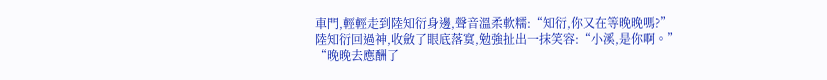車門,輕輕走到陸知衍身邊,聲音溫柔軟糯:“知衍,你又在等晚晚嗎?”
陸知衍回過神,收斂了眼底落寞,勉強扯出一抹笑容:“小溪,是你啊。”
“晚晚去應酬了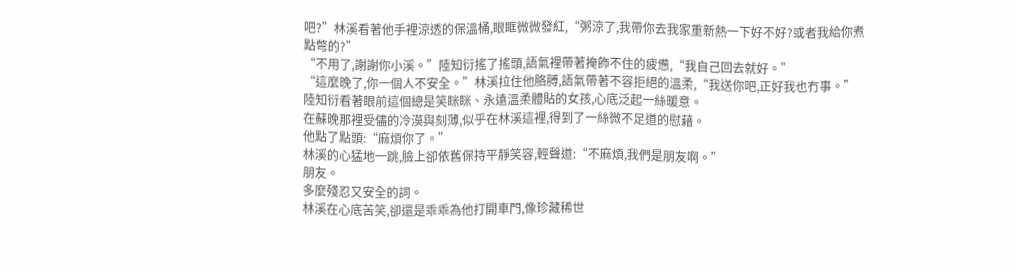吧?”林溪看著他手裡涼透的保溫桶,眼眶微微發紅,“粥涼了,我帶你去我家重新熱一下好不好?或者我給你煮點彆的?”
“不用了,謝謝你小溪。”陸知衍搖了搖頭,語氣裡帶著掩飾不住的疲憊,“我自己回去就好。”
“這麼晚了,你一個人不安全。”林溪拉住他胳膊,語氣帶著不容拒絕的溫柔,“我送你吧,正好我也冇事。”
陸知衍看著眼前這個總是笑眯眯、永遠溫柔體貼的女孩,心底泛起一絲暖意。
在蘇晚那裡受儘的冷漠與刻薄,似乎在林溪這裡,得到了一絲微不足道的慰藉。
他點了點頭:“麻煩你了。”
林溪的心猛地一跳,臉上卻依舊保持平靜笑容,輕聲道:“不麻煩,我們是朋友啊。”
朋友。
多麼殘忍又安全的詞。
林溪在心底苦笑,卻還是乖乖為他打開車門,像珍藏稀世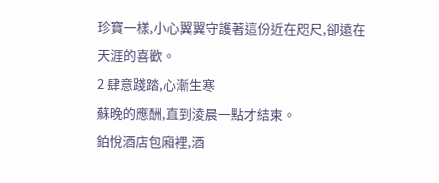珍寶一樣,小心翼翼守護著這份近在咫尺,卻遠在天涯的喜歡。
2 肆意踐踏,心漸生寒
蘇晚的應酬,直到淩晨一點才結束。
鉑悅酒店包廂裡,酒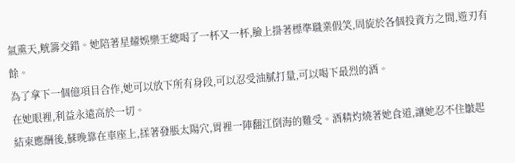氣熏天,觥籌交錯。她陪著星耀娛樂王總喝了一杯又一杯,臉上掛著標準職業假笑,周旋於各個投資方之間,遊刃有餘。
為了拿下一個億項目合作,她可以放下所有身段,可以忍受油膩打量,可以喝下最烈的酒。
在她眼裡,利益永遠高於一切。
結束應酬後,蘇晚靠在車座上,揉著發脹太陽穴,胃裡一陣翻江倒海的難受。酒精灼燒著她食道,讓她忍不住皺起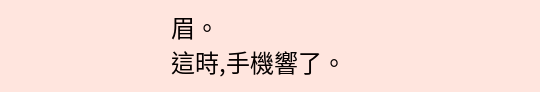眉。
這時,手機響了。